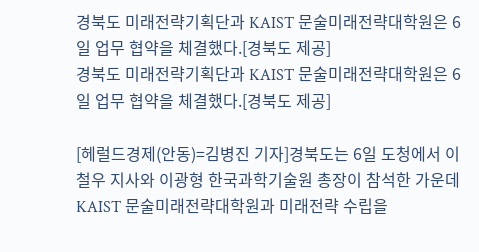경북도 미래전략기획단과 KAIST 문술미래전략대학원은 6일 업무 협약을 체결했다.[경북도 제공]
경북도 미래전략기획단과 KAIST 문술미래전략대학원은 6일 업무 협약을 체결했다.[경북도 제공]

[헤럴드경제(안동)=김병진 기자]경북도는 6일 도청에서 이철우 지사와 이광형 한국과학기술원 총장이 참석한 가운데 KAIST 문술미래전략대학원과 미래전략 수립을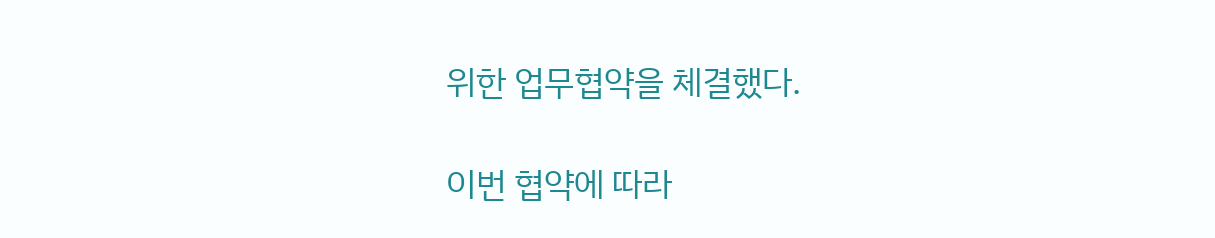위한 업무협약을 체결했다.

이번 협약에 따라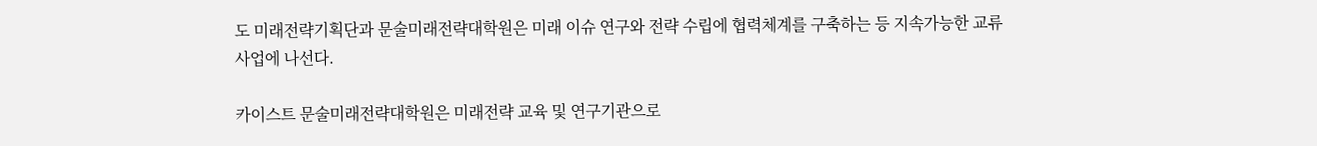도 미래전략기획단과 문술미래전략대학원은 미래 이슈 연구와 전략 수립에 협력체계를 구축하는 등 지속가능한 교류사업에 나선다.

카이스트 문술미래전략대학원은 미래전략 교육 및 연구기관으로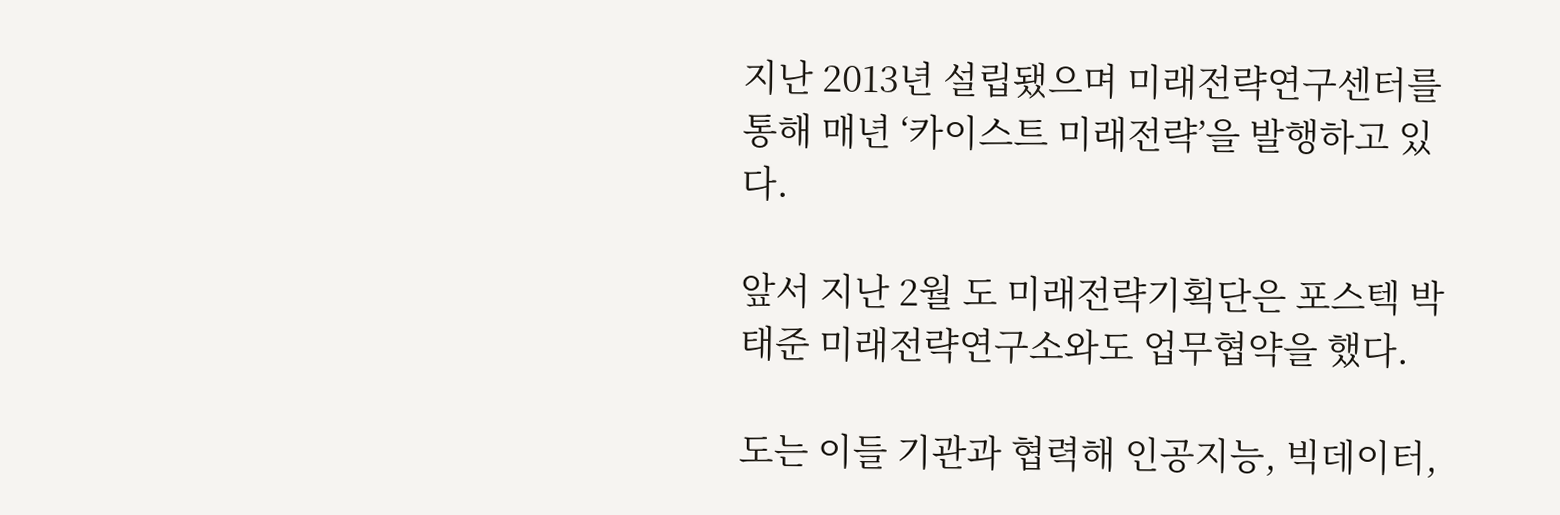지난 2013년 설립됐으며 미래전략연구센터를 통해 매년 ‘카이스트 미래전략’을 발행하고 있다.

앞서 지난 2월 도 미래전략기획단은 포스텍 박태준 미래전략연구소와도 업무협약을 했다.

도는 이들 기관과 협력해 인공지능, 빅데이터,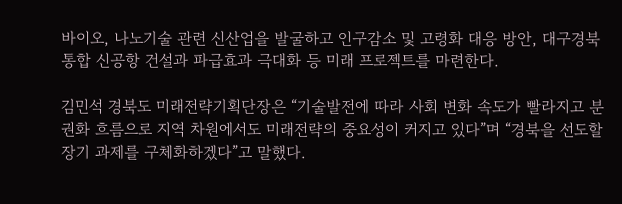바이오, 나노기술 관련 신산업을 발굴하고 인구감소 및 고령화 대응 방안, 대구경북 통합 신공항 건설과 파급효과 극대화 등 미래 프로젝트를 마련한다.

김민석 경북도 미래전략기획단장은 “기술발전에 따라 사회 변화 속도가 빨라지고 분권화 흐름으로 지역 차원에서도 미래전략의 중요성이 커지고 있다”며 “경북을 선도할 장기 과제를 구체화하겠다”고 말했다.